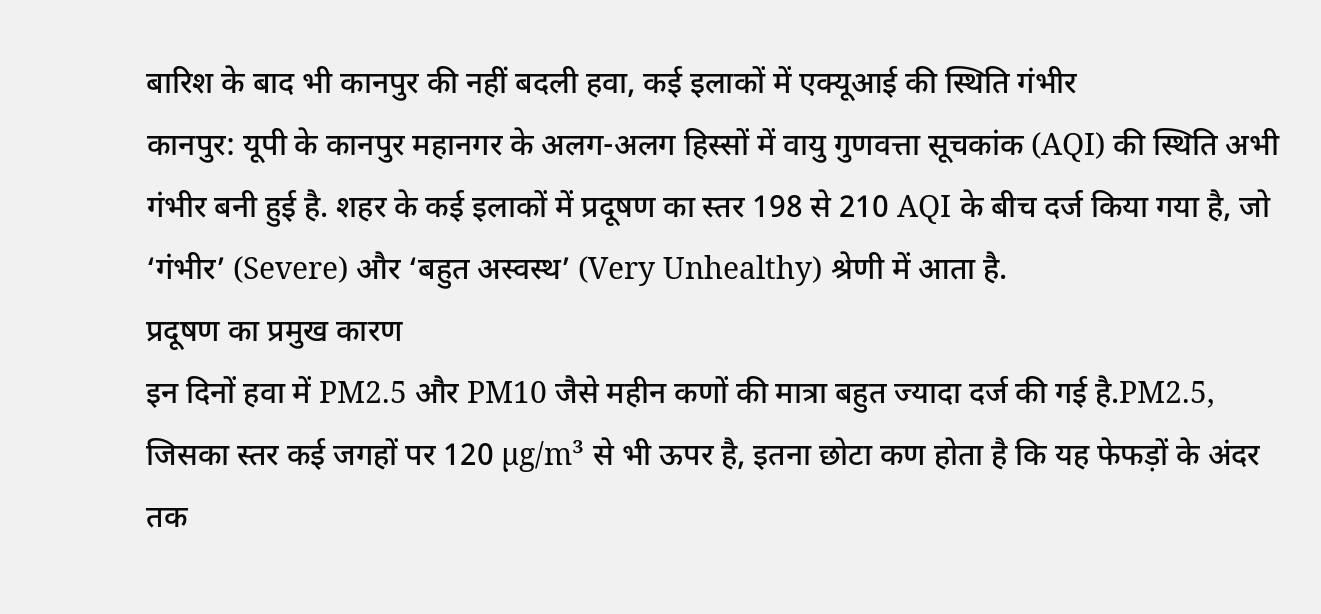बारिश के बाद भी कानपुर की नहीं बदली हवा, कई इलाकों में एक्यूआई की स्थिति गंभीर
कानपुर: यूपी के कानपुर महानगर के अलग-अलग हिस्सों में वायु गुणवत्ता सूचकांक (AQI) की स्थिति अभी गंभीर बनी हुई है. शहर के कई इलाकों में प्रदूषण का स्तर 198 से 210 AQI के बीच दर्ज किया गया है, जो ‘गंभीर’ (Severe) और ‘बहुत अस्वस्थ’ (Very Unhealthy) श्रेणी में आता है.
प्रदूषण का प्रमुख कारण
इन दिनों हवा में PM2.5 और PM10 जैसे महीन कणों की मात्रा बहुत ज्यादा दर्ज की गई है.PM2.5, जिसका स्तर कई जगहों पर 120 µg/m³ से भी ऊपर है, इतना छोटा कण होता है कि यह फेफड़ों के अंदर तक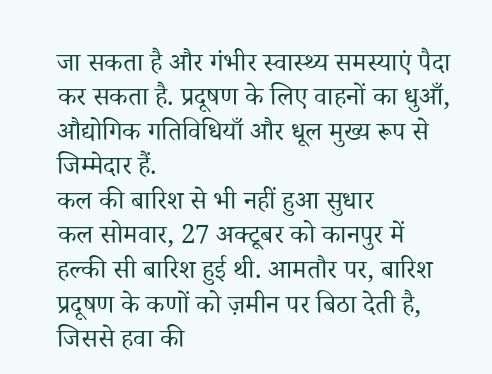जा सकता है और गंभीर स्वास्थ्य समस्याएं पैदा कर सकता है. प्रदूषण के लिए वाहनों का धुआँ, औद्योगिक गतिविधियाँ और धूल मुख्य रूप से जिम्मेदार हैं.
कल की बारिश से भी नहीं हुआ सुधार
कल सोमवार, 27 अक्टूबर को कानपुर में हल्की सी बारिश हुई थी. आमतौर पर, बारिश प्रदूषण के कणों को ज़मीन पर बिठा देती है, जिससे हवा की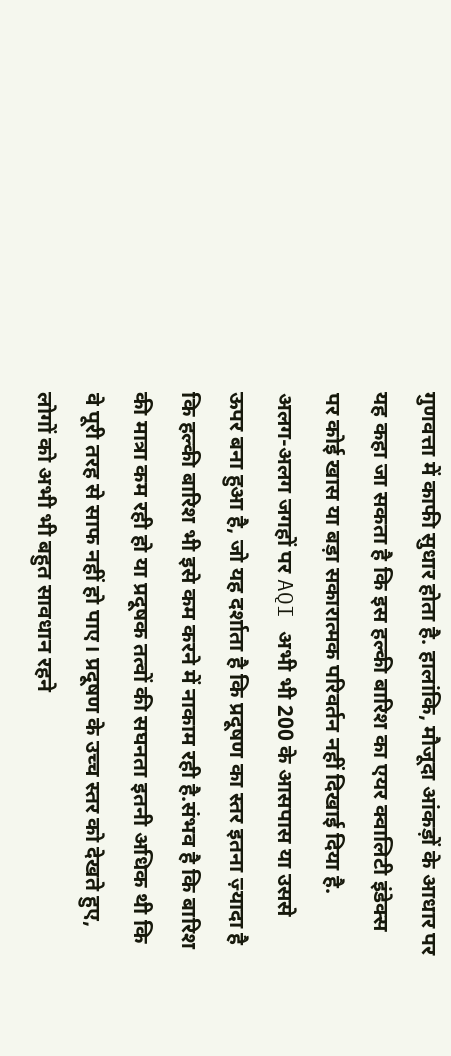गुणवत्ता में काफी सुधार होता है. हालांकि, मौजूदा आंकड़ों के आधार पर यह कहा जा सकता है कि इस हल्की बारिश का एयर क्वालिटी इंडेक्स पर कोई खास या बड़ा सकारात्मक परिवर्तन नहीं दिखाई दिया है.
अलग-अलग जगहों पर AQI अभी भी 200 के आसपास या उससे ऊपर बना हुआ है, जो यह दर्शाता है कि प्रदूषण का स्तर इतना ज़्यादा है कि हल्की बारिश भी इसे कम करने में नाकाम रही है.संभव है कि बारिश की मात्रा कम रही हो या प्रदूषक तत्वों की सघनता इतनी अधिक थी कि वे पूरी तरह से साफ नहीं हो पाए। प्रदूषण के उच्च स्तर को देखते हुए, लोगों को अभी भी बहुत सावधान रहने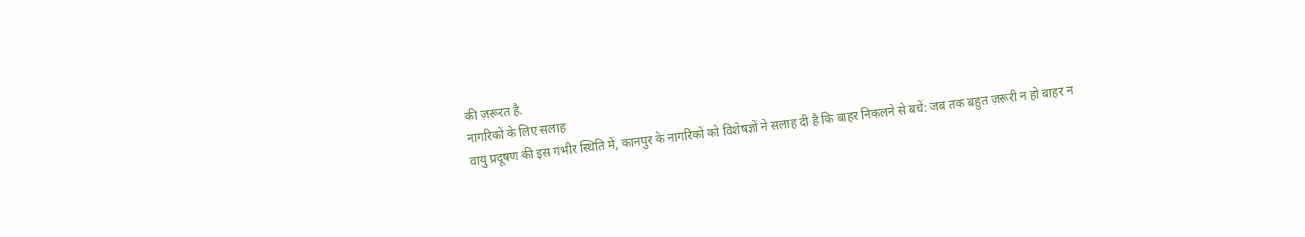की ज़रूरत है.
नागरिकों के लिए सलाह
वायु प्रदूषण की इस गंभीर स्थिति में, कानपुर के नागरिकों को विशेषज्ञों ने सलाह दी है कि बाहर निकलने से बचें: जब तक बहुत ज़रूरी न हो बाहर न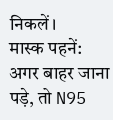निकलें।
मास्क पहनें: अगर बाहर जाना पड़े, तो N95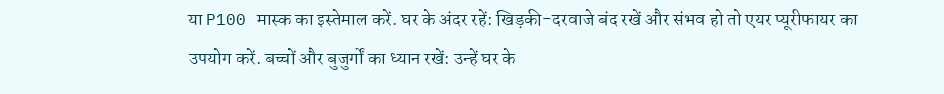या P100 मास्क का इस्तेमाल करें. घर के अंदर रहें: खिड़की-दरवाजे बंद रखें और संभव हो तो एयर प्यूरीफायर का उपयोग करें. बच्चों और बुजुर्गों का ध्यान रखें: उन्हें घर के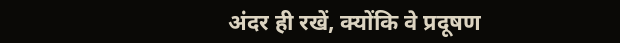अंदर ही रखें, क्योंकि वे प्रदूषण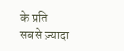के प्रति सबसे ज़्यादा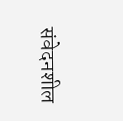संवेदनशील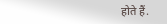होते हैं.